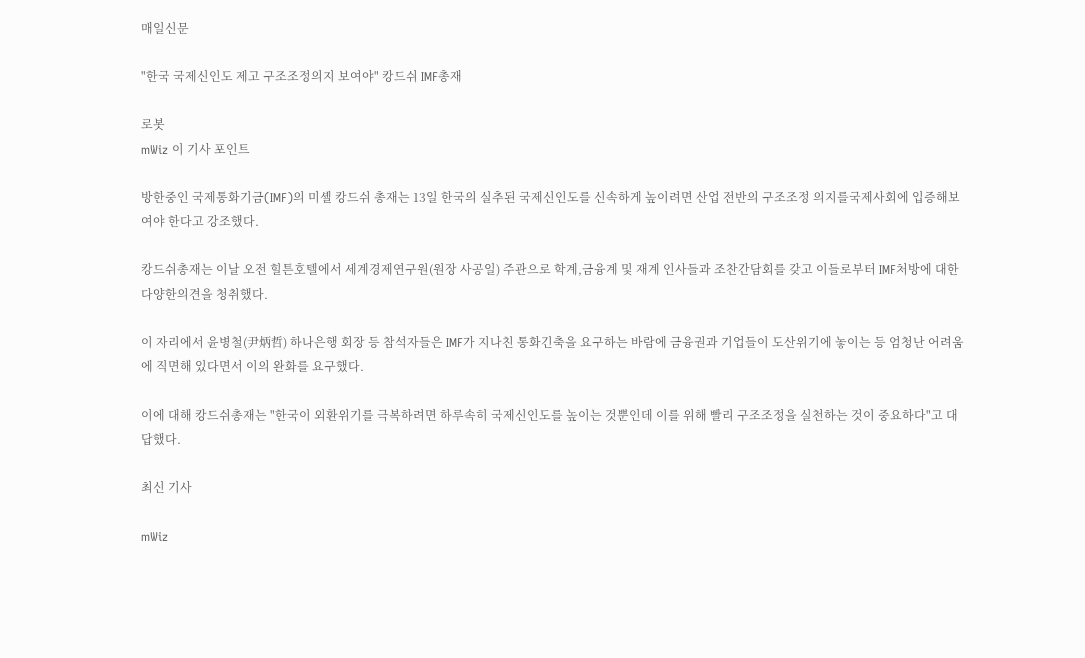매일신문

"한국 국제신인도 제고 구조조정의지 보여야" 캉드쉬 IMF총재

로봇
mWiz 이 기사 포인트

방한중인 국제통화기금(IMF)의 미셸 캉드쉬 총재는 13일 한국의 실추된 국제신인도를 신속하게 높이려면 산업 전반의 구조조정 의지를국제사회에 입증해보여야 한다고 강조했다.

캉드쉬총재는 이날 오전 힐튼호텔에서 세계경제연구원(원장 사공일) 주관으로 학계,금융계 및 재계 인사들과 조찬간담회를 갖고 이들로부터 IMF처방에 대한 다양한의견을 청취했다.

이 자리에서 윤병철(尹炳哲) 하나은행 회장 등 참석자들은 IMF가 지나친 통화긴축을 요구하는 바람에 금융권과 기업들이 도산위기에 놓이는 등 엄청난 어려움에 직면해 있다면서 이의 완화를 요구했다.

이에 대해 캉드쉬총재는 "한국이 외환위기를 극복하려면 하루속히 국제신인도를 높이는 것뿐인데 이를 위해 빨리 구조조정을 실천하는 것이 중요하다"고 대답했다.

최신 기사

mWiz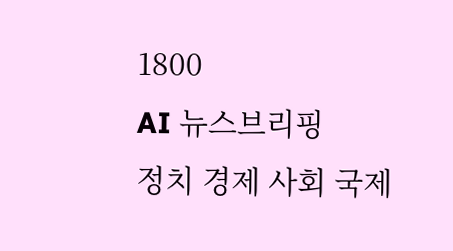1800
AI 뉴스브리핑
정치 경제 사회 국제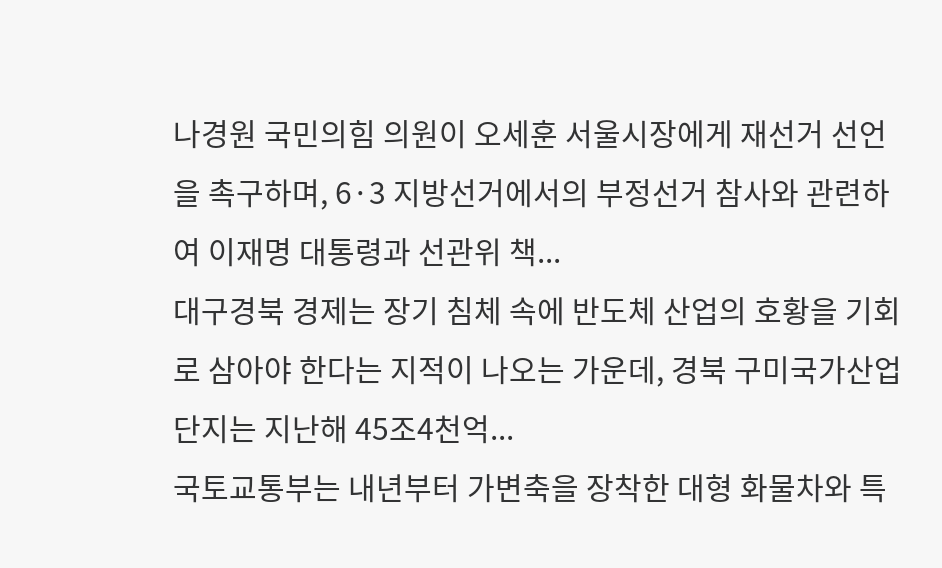나경원 국민의힘 의원이 오세훈 서울시장에게 재선거 선언을 촉구하며, 6·3 지방선거에서의 부정선거 참사와 관련하여 이재명 대통령과 선관위 책...
대구경북 경제는 장기 침체 속에 반도체 산업의 호황을 기회로 삼아야 한다는 지적이 나오는 가운데, 경북 구미국가산업단지는 지난해 45조4천억...
국토교통부는 내년부터 가변축을 장착한 대형 화물차와 특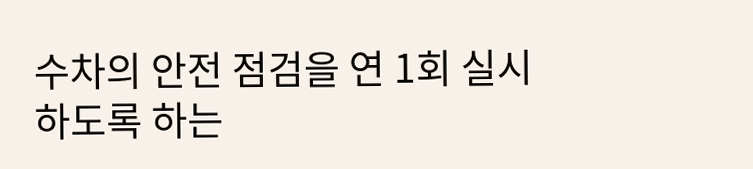수차의 안전 점검을 연 1회 실시하도록 하는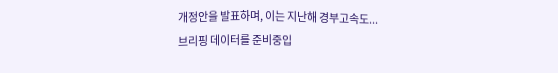개정안을 발표하며, 이는 지난해 경부고속도...
브리핑 데이터를 준비중입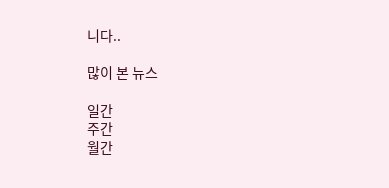니다..

많이 본 뉴스

일간
주간
월간